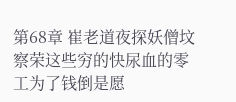第68章 崔老道夜探妖僧坟
察荣这些穷的快尿血的零工为了钱倒是愿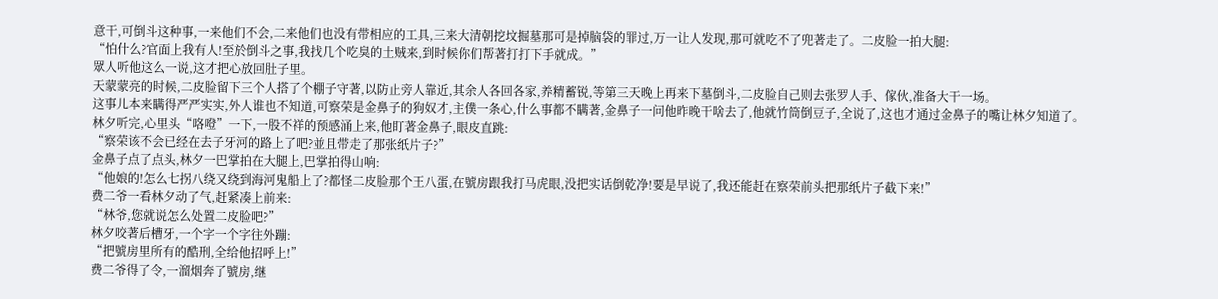意干,可倒斗这种事,一来他们不会,二来他们也没有带相应的工具,三来大清朝挖坟掘墓那可是掉脑袋的罪过,万一让人发现,那可就吃不了兜著走了。二皮脸一拍大腿:
“怕什么?官面上我有人!至於倒斗之事,我找几个吃臭的土贼来,到时候你们帮著打打下手就成。”
眾人听他这么一说,这才把心放回肚子里。
天蒙蒙亮的时候,二皮脸留下三个人搭了个棚子守著,以防止旁人靠近,其余人各回各家,养精蓄锐,等第三天晚上再来下墓倒斗,二皮脸自己则去张罗人手、傢伙,准备大干一场。
这事儿本来瞒得严严实实,外人谁也不知道,可察荣是金鼻子的狗奴才,主僕一条心,什么事都不瞒著,金鼻子一问他昨晚干啥去了,他就竹筒倒豆子,全说了,这也才通过金鼻子的嘴让林夕知道了。
林夕听完,心里头“咯噔”一下,一股不祥的预感涌上来,他盯著金鼻子,眼皮直跳:
“察荣该不会已经在去子牙河的路上了吧?並且带走了那张纸片子?”
金鼻子点了点头,林夕一巴掌拍在大腿上,巴掌拍得山响:
“他娘的!怎么七拐八绕又绕到海河鬼船上了?都怪二皮脸那个王八蛋,在號房跟我打马虎眼,没把实话倒乾净!要是早说了,我还能赶在察荣前头把那纸片子截下来!”
费二爷一看林夕动了气,赶紧凑上前来:
“林爷,您就说怎么处置二皮脸吧?”
林夕咬著后槽牙,一个字一个字往外蹦:
“把號房里所有的酷刑,全给他招呼上!”
费二爷得了令,一溜烟奔了號房,继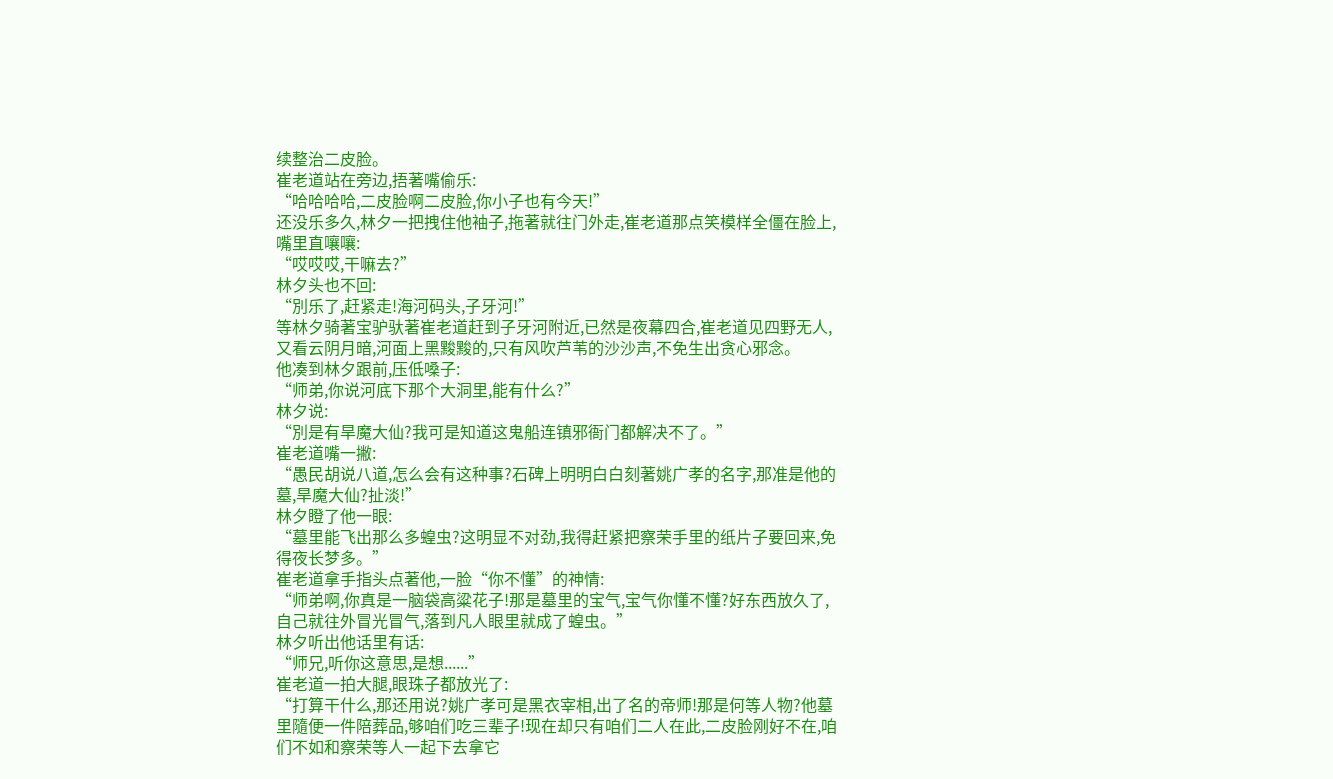续整治二皮脸。
崔老道站在旁边,捂著嘴偷乐:
“哈哈哈哈,二皮脸啊二皮脸,你小子也有今天!”
还没乐多久,林夕一把拽住他袖子,拖著就往门外走,崔老道那点笑模样全僵在脸上,嘴里直嚷嚷:
“哎哎哎,干嘛去?”
林夕头也不回:
“別乐了,赶紧走!海河码头,子牙河!”
等林夕骑著宝驴驮著崔老道赶到子牙河附近,已然是夜幕四合,崔老道见四野无人,又看云阴月暗,河面上黑黢黢的,只有风吹芦苇的沙沙声,不免生出贪心邪念。
他凑到林夕跟前,压低嗓子:
“师弟,你说河底下那个大洞里,能有什么?”
林夕说:
“別是有旱魔大仙?我可是知道这鬼船连镇邪衙门都解决不了。”
崔老道嘴一撇:
“愚民胡说八道,怎么会有这种事?石碑上明明白白刻著姚广孝的名字,那准是他的墓,旱魔大仙?扯淡!”
林夕瞪了他一眼:
“墓里能飞出那么多蝗虫?这明显不对劲,我得赶紧把察荣手里的纸片子要回来,免得夜长梦多。”
崔老道拿手指头点著他,一脸“你不懂”的神情:
“师弟啊,你真是一脑袋高粱花子!那是墓里的宝气,宝气你懂不懂?好东西放久了,自己就往外冒光冒气,落到凡人眼里就成了蝗虫。”
林夕听出他话里有话:
“师兄,听你这意思,是想......”
崔老道一拍大腿,眼珠子都放光了:
“打算干什么,那还用说?姚广孝可是黑衣宰相,出了名的帝师!那是何等人物?他墓里隨便一件陪葬品,够咱们吃三辈子!现在却只有咱们二人在此,二皮脸刚好不在,咱们不如和察荣等人一起下去拿它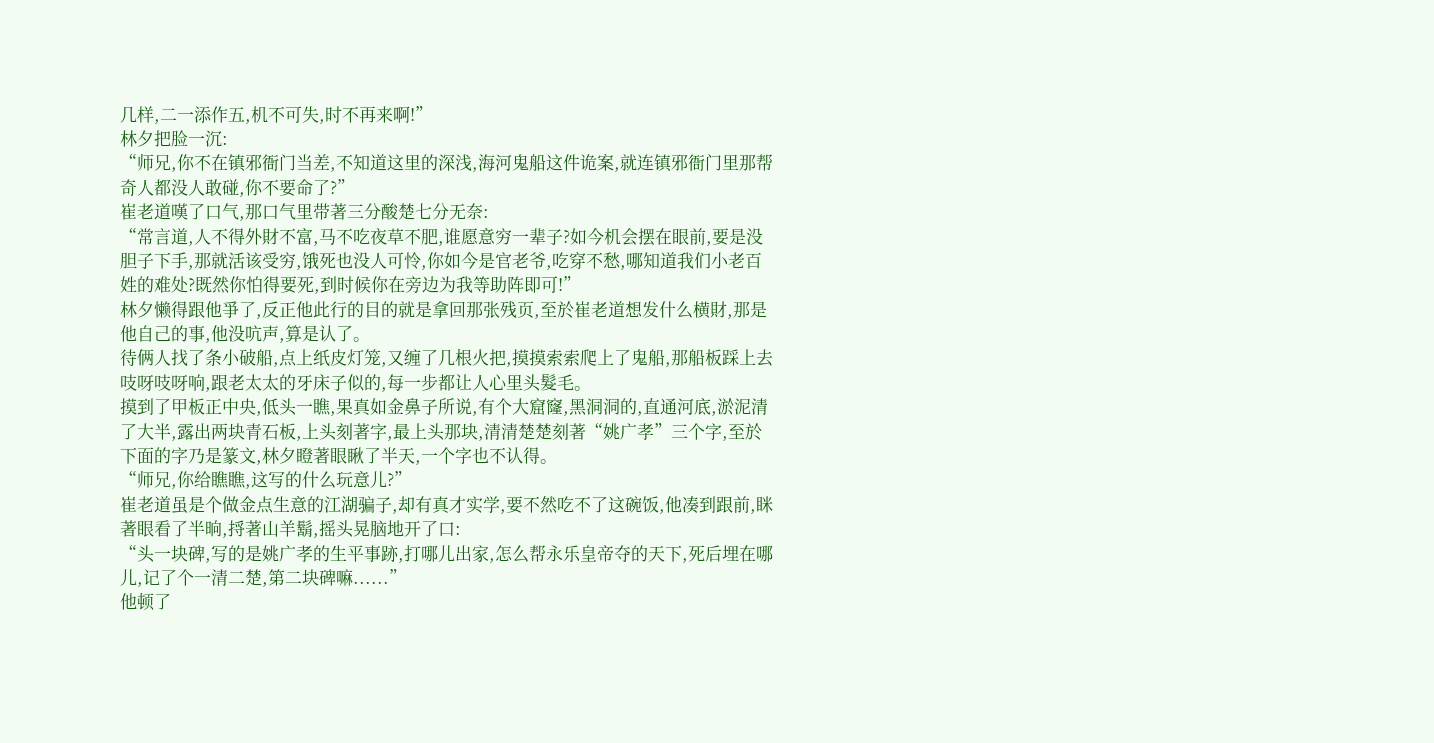几样,二一添作五,机不可失,时不再来啊!”
林夕把脸一沉:
“师兄,你不在镇邪衙门当差,不知道这里的深浅,海河鬼船这件诡案,就连镇邪衙门里那帮奇人都没人敢碰,你不要命了?”
崔老道嘆了口气,那口气里带著三分酸楚七分无奈:
“常言道,人不得外財不富,马不吃夜草不肥,谁愿意穷一辈子?如今机会摆在眼前,要是没胆子下手,那就活该受穷,饿死也没人可怜,你如今是官老爷,吃穿不愁,哪知道我们小老百姓的难处?既然你怕得要死,到时候你在旁边为我等助阵即可!”
林夕懒得跟他爭了,反正他此行的目的就是拿回那张残页,至於崔老道想发什么横財,那是他自己的事,他没吭声,算是认了。
待俩人找了条小破船,点上纸皮灯笼,又缠了几根火把,摸摸索索爬上了鬼船,那船板踩上去吱呀吱呀响,跟老太太的牙床子似的,每一步都让人心里头髮毛。
摸到了甲板正中央,低头一瞧,果真如金鼻子所说,有个大窟窿,黑洞洞的,直通河底,淤泥清了大半,露出两块青石板,上头刻著字,最上头那块,清清楚楚刻著“姚广孝”三个字,至於下面的字乃是篆文,林夕瞪著眼瞅了半天,一个字也不认得。
“师兄,你给瞧瞧,这写的什么玩意儿?”
崔老道虽是个做金点生意的江湖骗子,却有真才实学,要不然吃不了这碗饭,他凑到跟前,眯著眼看了半晌,捋著山羊鬍,摇头晃脑地开了口:
“头一块碑,写的是姚广孝的生平事跡,打哪儿出家,怎么帮永乐皇帝夺的天下,死后埋在哪儿,记了个一清二楚,第二块碑嘛......”
他顿了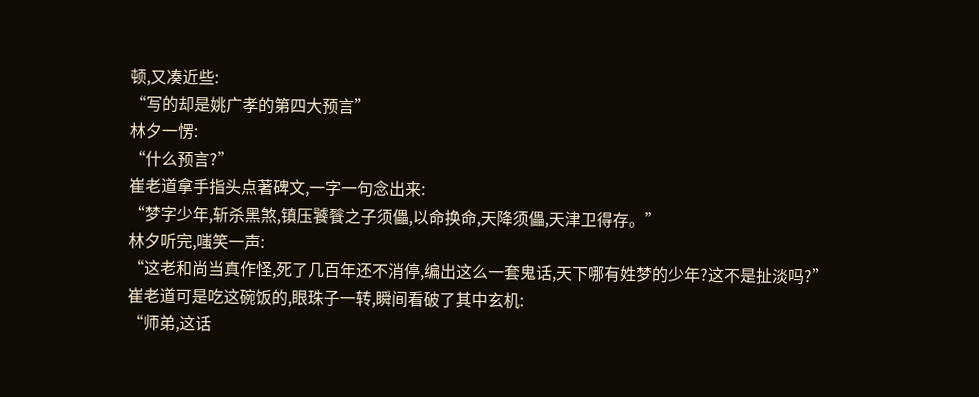顿,又凑近些:
“写的却是姚广孝的第四大预言”
林夕一愣:
“什么预言?”
崔老道拿手指头点著碑文,一字一句念出来:
“梦字少年,斩杀黑煞,镇压饕餮之子须儡,以命换命,天降须儡,天津卫得存。”
林夕听完,嗤笑一声:
“这老和尚当真作怪,死了几百年还不消停,编出这么一套鬼话,天下哪有姓梦的少年?这不是扯淡吗?”
崔老道可是吃这碗饭的,眼珠子一转,瞬间看破了其中玄机:
“师弟,这话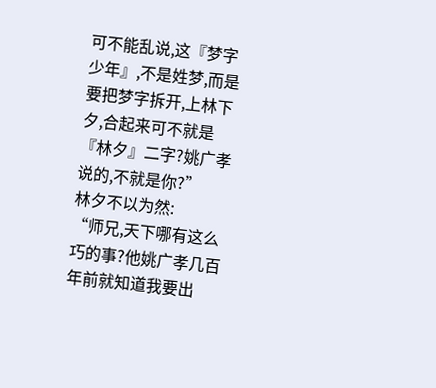可不能乱说,这『梦字少年』,不是姓梦,而是要把梦字拆开,上林下夕,合起来可不就是『林夕』二字?姚广孝说的,不就是你?”
林夕不以为然:
“师兄,天下哪有这么巧的事?他姚广孝几百年前就知道我要出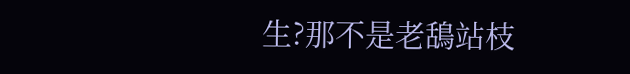生?那不是老鴰站枝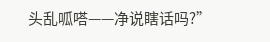头乱呱嗒——净说瞎话吗?”